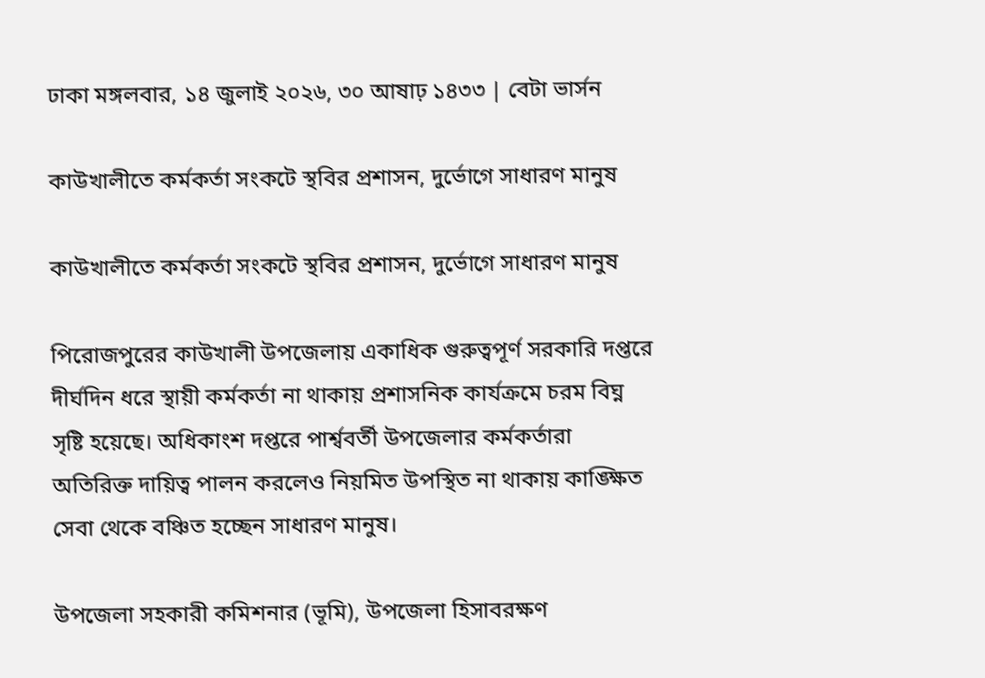ঢাকা মঙ্গলবার, ১৪ জুলাই ২০২৬, ৩০ আষাঢ় ১৪৩৩ | বেটা ভার্সন

কাউখালীতে কর্মকর্তা সংকটে স্থবির প্রশাসন, দুর্ভোগে সাধারণ মানুষ

কাউখালীতে কর্মকর্তা সংকটে স্থবির প্রশাসন, দুর্ভোগে সাধারণ মানুষ

পিরোজপুরের কাউখালী উপজেলায় একাধিক গুরুত্বপূর্ণ সরকারি দপ্তরে দীর্ঘদিন ধরে স্থায়ী কর্মকর্তা না থাকায় প্রশাসনিক কার্যক্রমে চরম বিঘ্ন সৃষ্টি হয়েছে। অধিকাংশ দপ্তরে পার্শ্ববর্তী উপজেলার কর্মকর্তারা অতিরিক্ত দায়িত্ব পালন করলেও নিয়মিত উপস্থিত না থাকায় কাঙ্ক্ষিত সেবা থেকে বঞ্চিত হচ্ছেন সাধারণ মানুষ।

উপজেলা সহকারী কমিশনার (ভূমি), উপজেলা হিসাবরক্ষণ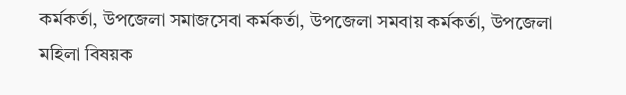কর্মকর্তা, উপজেলা সমাজসেবা কর্মকর্তা, উপজেলা সমবায় কর্মকর্তা, উপজেলা মহিলা বিষয়ক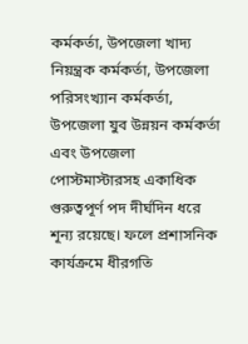কর্মকর্তা, উপজেলা খাদ্য নিয়ন্ত্রক কর্মকর্তা, উপজেলা পরিসংখ্যান কর্মকর্তা, উপজেলা যুব উন্নয়ন কর্মকর্তা এবং উপজেলা পোস্টমাস্টারসহ একাধিক গুরুত্বপূর্ণ পদ দীর্ঘদিন ধরে শূন্য রয়েছে। ফলে প্রশাসনিক কার্যক্রমে ধীরগতি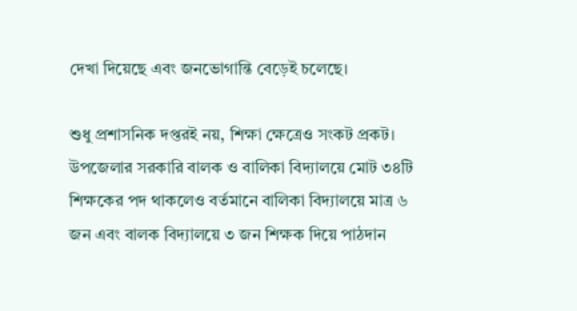দেখা দিয়েছে এবং জনভোগান্তি বেড়েই চলেছে।

শুধু প্রশাসনিক দপ্তরই নয়, শিক্ষা ক্ষেত্রেও সংকট প্রকট। উপজেলার সরকারি বালক ও বালিকা বিদ্যালয়ে মোট ৩৪টি শিক্ষকের পদ থাকলেও বর্তমানে বালিকা বিদ্যালয়ে মাত্র ৬ জন এবং বালক বিদ্যালয়ে ৩ জন শিক্ষক দিয়ে পাঠদান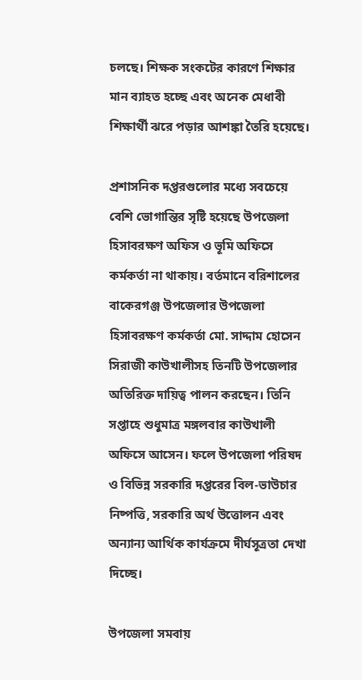চলছে। শিক্ষক সংকটের কারণে শিক্ষার মান ব্যাহত হচ্ছে এবং অনেক মেধাবী শিক্ষার্থী ঝরে পড়ার আশঙ্কা তৈরি হয়েছে।

প্রশাসনিক দপ্তরগুলোর মধ্যে সবচেয়ে বেশি ভোগান্তির সৃষ্টি হয়েছে উপজেলা হিসাবরক্ষণ অফিস ও ভূমি অফিসে কর্মকর্তা না থাকায়। বর্তমানে বরিশালের বাকেরগঞ্জ উপজেলার উপজেলা হিসাবরক্ষণ কর্মকর্তা মো. সাদ্দাম হোসেন সিরাজী কাউখালীসহ তিনটি উপজেলার অতিরিক্ত দায়িত্ব পালন করছেন। তিনি সপ্তাহে শুধুমাত্র মঙ্গলবার কাউখালী অফিসে আসেন। ফলে উপজেলা পরিষদ ও বিভিন্ন সরকারি দপ্তরের বিল-ভাউচার নিষ্পত্তি, সরকারি অর্থ উত্তোলন এবং অন্যান্য আর্থিক কার্যক্রমে দীর্ঘসূত্রতা দেখা দিচ্ছে।

উপজেলা সমবায়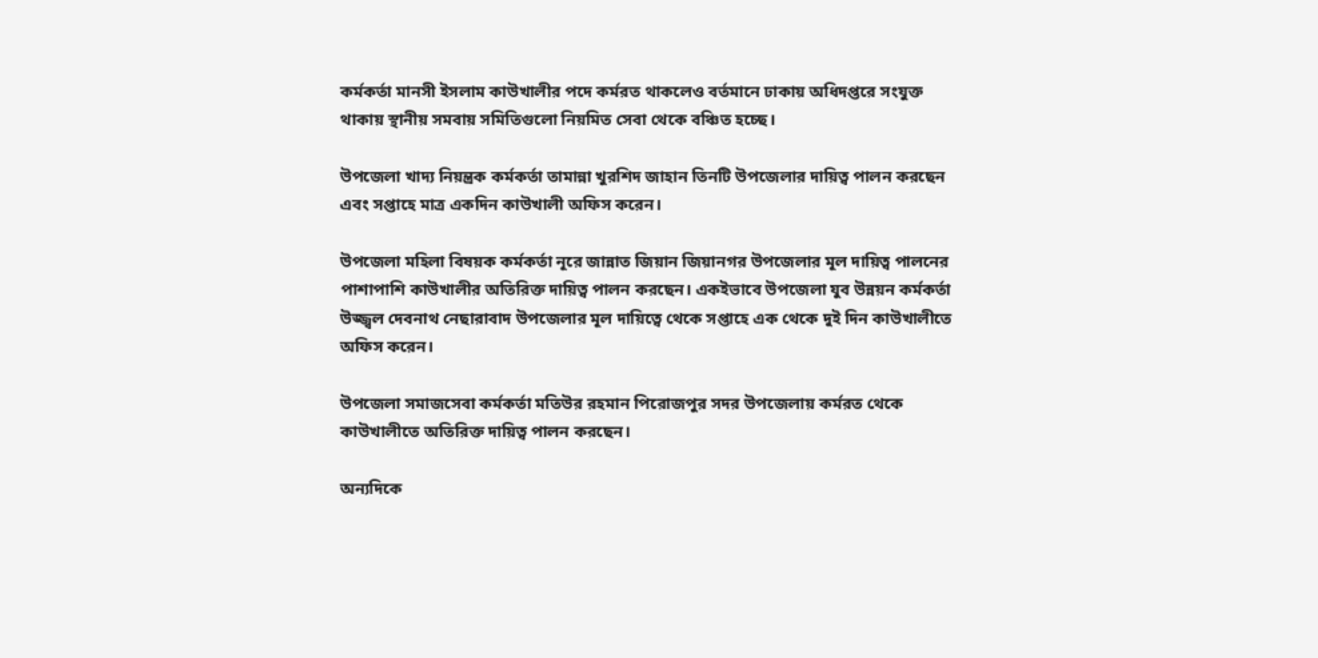কর্মকর্তা মানসী ইসলাম কাউখালীর পদে কর্মরত থাকলেও বর্তমানে ঢাকায় অধিদপ্তরে সংযুক্ত থাকায় স্থানীয় সমবায় সমিতিগুলো নিয়মিত সেবা থেকে বঞ্চিত হচ্ছে।

উপজেলা খাদ্য নিয়ন্ত্রক কর্মকর্তা তামান্না খুরশিদ জাহান তিনটি উপজেলার দায়িত্ব পালন করছেন এবং সপ্তাহে মাত্র একদিন কাউখালী অফিস করেন।

উপজেলা মহিলা বিষয়ক কর্মকর্তা নূরে জান্নাত জিয়ান জিয়ানগর উপজেলার মূল দায়িত্ব পালনের পাশাপাশি কাউখালীর অতিরিক্ত দায়িত্ব পালন করছেন। একইভাবে উপজেলা যুব উন্নয়ন কর্মকর্তা উজ্জ্বল দেবনাথ নেছারাবাদ উপজেলার মূল দায়িত্বে থেকে সপ্তাহে এক থেকে দুই দিন কাউখালীতে অফিস করেন।

উপজেলা সমাজসেবা কর্মকর্তা মতিউর রহমান পিরোজপুর সদর উপজেলায় কর্মরত থেকে কাউখালীতে অতিরিক্ত দায়িত্ব পালন করছেন।

অন্যদিকে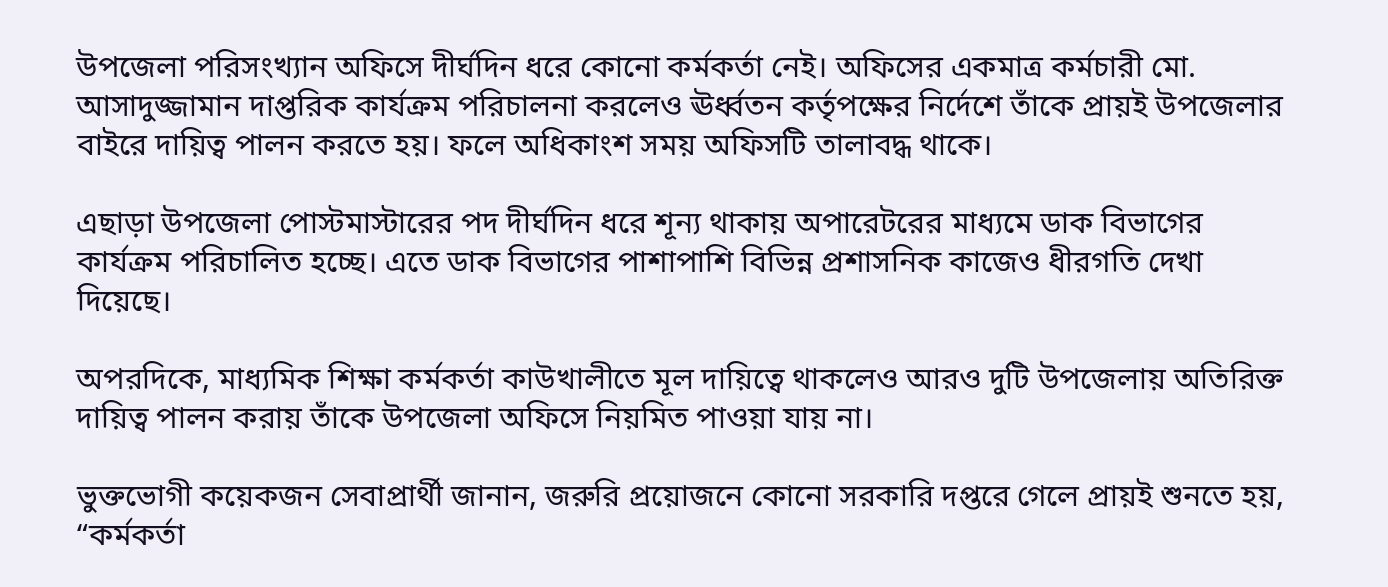উপজেলা পরিসংখ্যান অফিসে দীর্ঘদিন ধরে কোনো কর্মকর্তা নেই। অফিসের একমাত্র কর্মচারী মো. আসাদুজ্জামান দাপ্তরিক কার্যক্রম পরিচালনা করলেও ঊর্ধ্বতন কর্তৃপক্ষের নির্দেশে তাঁকে প্রায়ই উপজেলার বাইরে দায়িত্ব পালন করতে হয়। ফলে অধিকাংশ সময় অফিসটি তালাবদ্ধ থাকে।

এছাড়া উপজেলা পোস্টমাস্টারের পদ দীর্ঘদিন ধরে শূন্য থাকায় অপারেটরের মাধ্যমে ডাক বিভাগের কার্যক্রম পরিচালিত হচ্ছে। এতে ডাক বিভাগের পাশাপাশি বিভিন্ন প্রশাসনিক কাজেও ধীরগতি দেখা দিয়েছে।

অপরদিকে, মাধ্যমিক শিক্ষা কর্মকর্তা কাউখালীতে মূল দায়িত্বে থাকলেও আরও দুটি উপজেলায় অতিরিক্ত দায়িত্ব পালন করায় তাঁকে উপজেলা অফিসে নিয়মিত পাওয়া যায় না।

ভুক্তভোগী কয়েকজন সেবাপ্রার্থী জানান, জরুরি প্রয়োজনে কোনো সরকারি দপ্তরে গেলে প্রায়ই শুনতে হয়, “কর্মকর্তা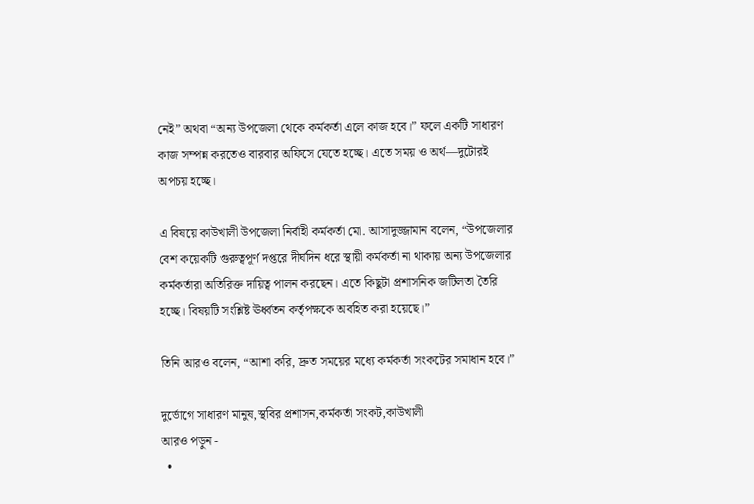নেই” অথবা “অন্য উপজেলা থেকে কর্মকর্তা এলে কাজ হবে।” ফলে একটি সাধারণ কাজ সম্পন্ন করতেও বারবার অফিসে যেতে হচ্ছে। এতে সময় ও অর্থ—দুটোরই অপচয় হচ্ছে।

এ বিষয়ে কাউখালী উপজেলা নির্বাহী কর্মকর্তা মো. আসাদুজ্জামান বলেন, “উপজেলার বেশ কয়েকটি গুরুত্বপূর্ণ দপ্তরে দীর্ঘদিন ধরে স্থায়ী কর্মকর্তা না থাকায় অন্য উপজেলার কর্মকর্তারা অতিরিক্ত দায়িত্ব পালন করছেন। এতে কিছুটা প্রশাসনিক জটিলতা তৈরি হচ্ছে। বিষয়টি সংশ্লিষ্ট ঊর্ধ্বতন কর্তৃপক্ষকে অবহিত করা হয়েছে।”

তিনি আরও বলেন, “আশা করি, দ্রুত সময়ের মধ্যে কর্মকর্তা সংকটের সমাধান হবে।”

দুর্ভোগে সাধারণ মানুষ,স্থবির প্রশাসন,কর্মকর্তা সংকট,কাউখালী
আরও পড়ুন -
  •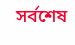সর্বশেষ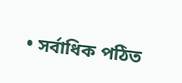• সর্বাধিক পঠিত